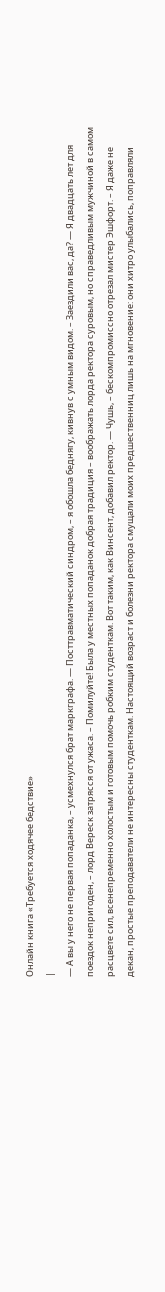Онлайн книга «Требуется ходячее бедствие»
|
— А вы у него не первая попаданка, – усмехнулся брат маркграфа. — Посттравматический синдром, – я обошла беднягу, кивнув с умным видом. – Заездили вас, да? — Я двадцать лет для поездок непригоден, – лорд Вереск затрясся от ужаса. – Помилуйте! Была у местных попаданок добрая традиция – воображать лорда ректора суровым, но справедливым мужчиной в самом расцвете сил, всенепременно холостым и готовым помочь робким студенткам. Вот таким, как Винсент, добавил ректор. — Чушь, – бескомпромиссно отрезал мистер Эшфорт. – Я даже не декан, простые преподаватели не интересны студенткам. Настоящий возраст и болезни ректора смущали моих предшественниц лишь на мгновение: они хитро улыбались, поправляли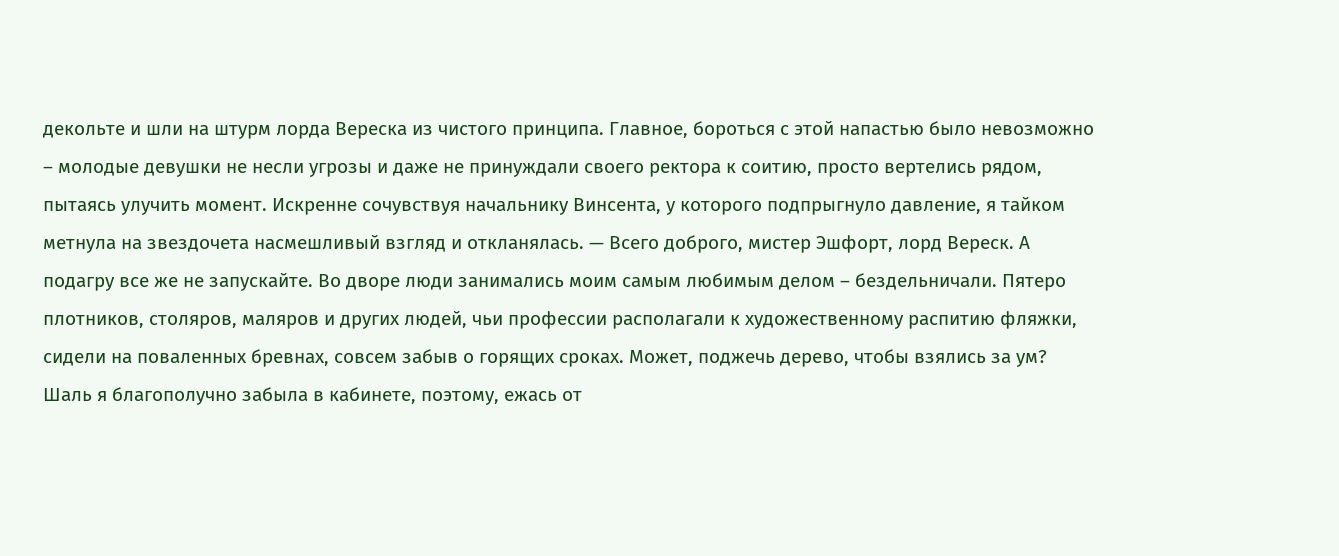декольте и шли на штурм лорда Вереска из чистого принципа. Главное, бороться с этой напастью было невозможно – молодые девушки не несли угрозы и даже не принуждали своего ректора к соитию, просто вертелись рядом, пытаясь улучить момент. Искренне сочувствуя начальнику Винсента, у которого подпрыгнуло давление, я тайком метнула на звездочета насмешливый взгляд и откланялась. — Всего доброго, мистер Эшфорт, лорд Вереск. А подагру все же не запускайте. Во дворе люди занимались моим самым любимым делом – бездельничали. Пятеро плотников, столяров, маляров и других людей, чьи профессии располагали к художественному распитию фляжки, сидели на поваленных бревнах, совсем забыв о горящих сроках. Может, поджечь дерево, чтобы взялись за ум? Шаль я благополучно забыла в кабинете, поэтому, ежась от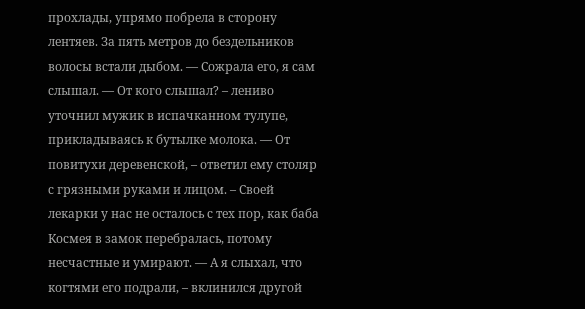прохлады, упрямо побрела в сторону лентяев. За пять метров до бездельников волосы встали дыбом. — Сожрала его, я сам слышал. — От кого слышал? – лениво уточнил мужик в испачканном тулупе, прикладываясь к бутылке молока. — От повитухи деревенской, – ответил ему столяр с грязными руками и лицом. – Своей лекарки у нас не осталось с тех пор, как баба Космея в замок перебралась, потому несчастные и умирают. — А я слыхал, что когтями его подрали, – вклинился другой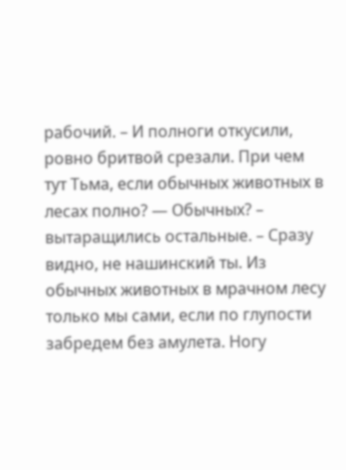рабочий. – И полноги откусили, ровно бритвой срезали. При чем тут Тьма, если обычных животных в лесах полно? — Обычных? – вытаращились остальные. – Сразу видно, не нашинский ты. Из обычных животных в мрачном лесу только мы сами, если по глупости забредем без амулета. Ногу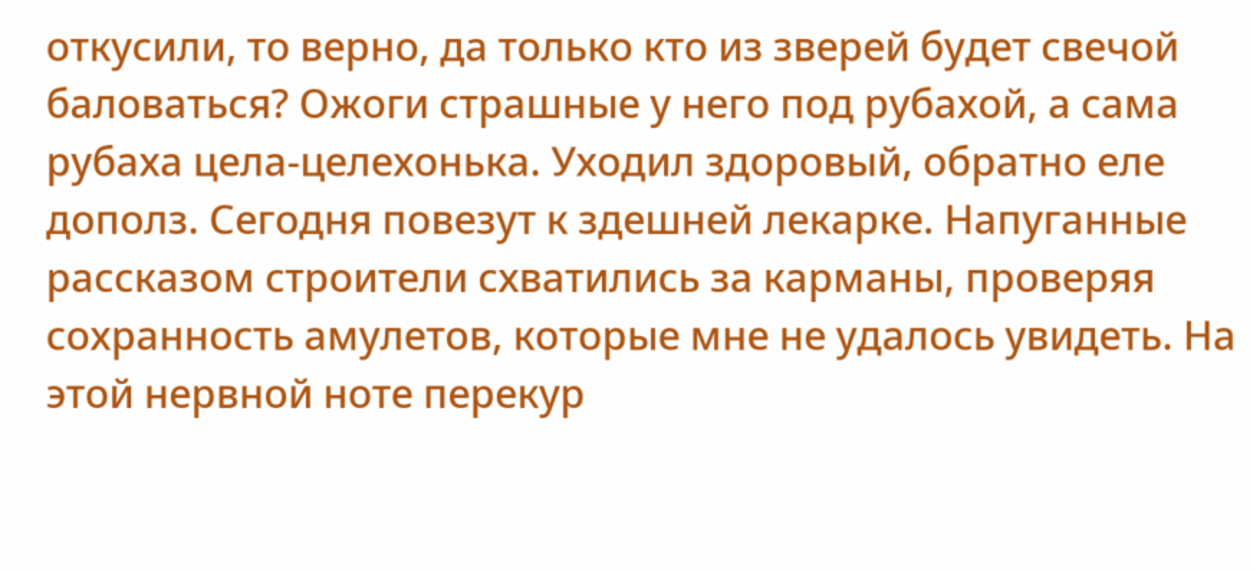откусили, то верно, да только кто из зверей будет свечой баловаться? Ожоги страшные у него под рубахой, а сама рубаха цела-целехонька. Уходил здоровый, обратно еле дополз. Сегодня повезут к здешней лекарке. Напуганные рассказом строители схватились за карманы, проверяя сохранность амулетов, которые мне не удалось увидеть. На этой нервной ноте перекур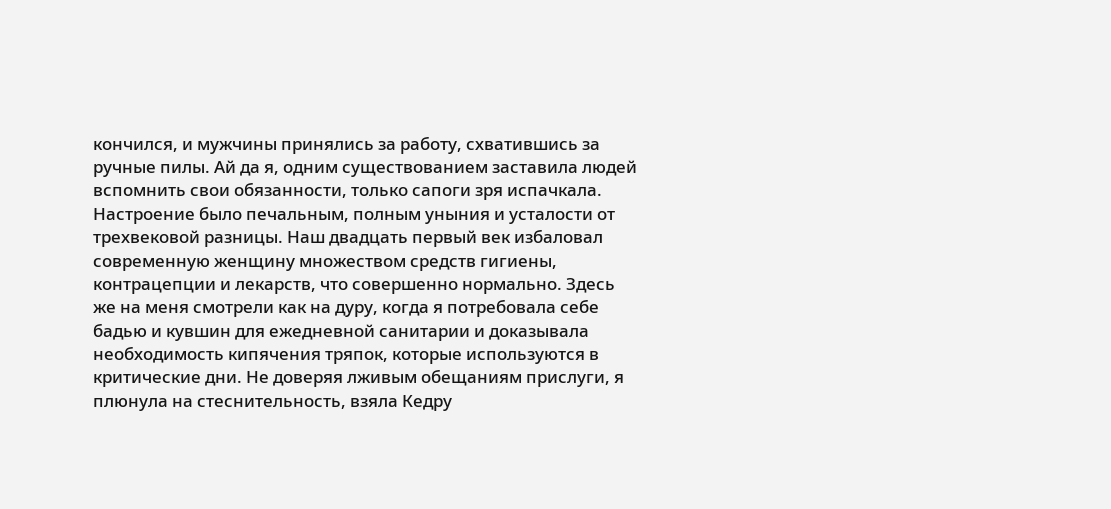кончился, и мужчины принялись за работу, схватившись за ручные пилы. Ай да я, одним существованием заставила людей вспомнить свои обязанности, только сапоги зря испачкала. Настроение было печальным, полным уныния и усталости от трехвековой разницы. Наш двадцать первый век избаловал современную женщину множеством средств гигиены, контрацепции и лекарств, что совершенно нормально. Здесь же на меня смотрели как на дуру, когда я потребовала себе бадью и кувшин для ежедневной санитарии и доказывала необходимость кипячения тряпок, которые используются в критические дни. Не доверяя лживым обещаниям прислуги, я плюнула на стеснительность, взяла Кедру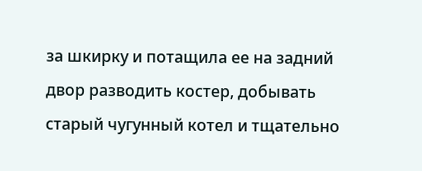за шкирку и потащила ее на задний двор разводить костер, добывать старый чугунный котел и тщательно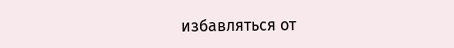избавляться от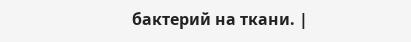бактерий на ткани. |